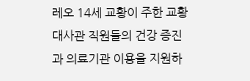레오 14세 교황이 주한 교황대사관 직원들의 건강 증진과 의료기관 이용을 지원하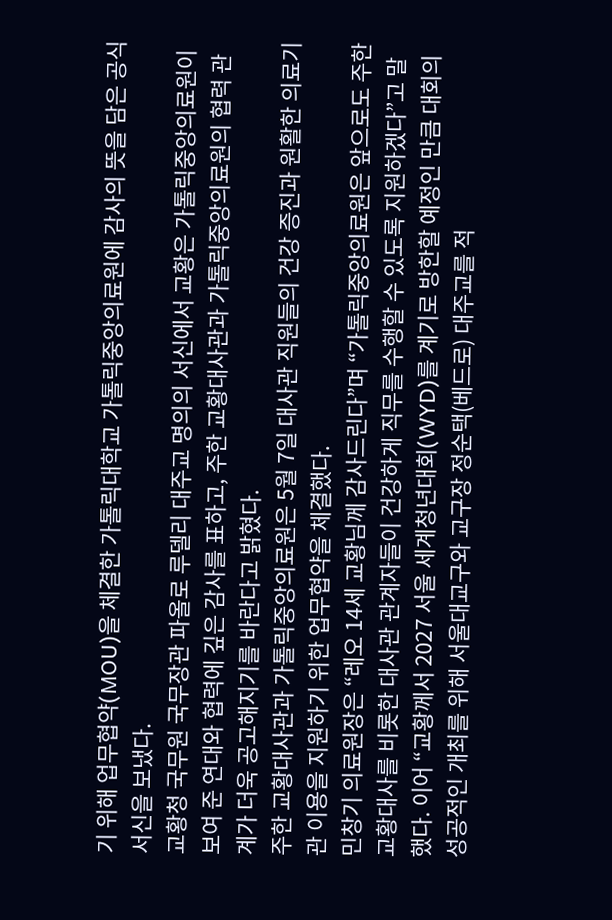기 위해 업무협약(MOU)을 체결한 가톨릭대학교 가톨릭중앙의료원에 감사의 뜻을 담은 공식 서신을 보냈다.
교황청 국무원 국무장관 파올로 루델리 대주교 명의의 서신에서 교황은 가톨릭중앙의료원이 보여 준 연대와 협력에 깊은 감사를 표하고, 주한 교황대사관과 가톨릭중앙의료원의 협력 관계가 더욱 공고해지기를 바란다고 밝혔다.
주한 교황대사관과 가톨릭중앙의료원은 5월 7일 대사관 직원들의 건강 증진과 원활한 의료기관 이용을 지원하기 위한 업무협약을 체결했다.
민창기 의료원장은 “레오 14세 교황님께 감사드린다”며 “가톨릭중앙의료원은 앞으로도 주한 교황대사를 비롯한 대사관 관계자들이 건강하게 직무를 수행할 수 있도록 지원하겠다”고 말했다. 이어 “교황께서 2027 서울 세계청년대회(WYD)를 계기로 방한할 예정인 만큼 대회의 성공적인 개최를 위해 서울대교구와 교구장 정순택(베드로) 대주교를 적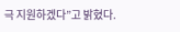극 지원하겠다”고 밝혔다.